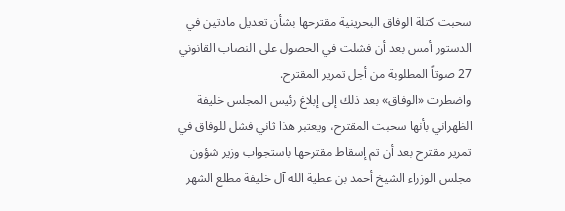سحبت كتلة الوفاق البحرينية مقترحها بشأن تعديل مادتين في الدستور أمس بعد أن فشلت في الحصول على النصاب القانوني 27 صوتاً المطلوبة من أجل تمرير المقترح.
واضطرت «الوفاق» بعد ذلك إلى إبلاغ رئيس المجلس خليفة الظهراني بأنها سحبت المقترح، ويعتبر هذا ثاني فشل للوفاق في تمرير مقترح بعد أن تم إسقاط مقترحها باستجواب وزير شؤون مجلس الوزراء الشيخ أحمد بن عطية الله آل خليفة مطلع الشهر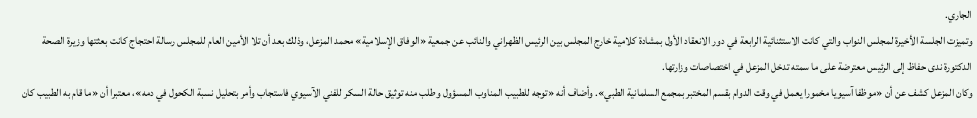الجاري.
وتميزت الجلسة الأخيرة لمجلس النواب والتي كانت الاستثنائية الرابعة في دور الانعقاد الأول بمشادة كلامية خارج المجلس بين الرئيس الظهراني والنائب عن جمعية «الوفاق الإسلامية» محمد المزعل، وذلك بعد أن تلا الأمين العام للمجلس رسالة احتجاج كانت بعثتها وزيرة الصحة الدكتورة ندى حفاظ إلى الرئيس معترضة على ما سمته تدخل المزعل في اختصاصات وزارتها.
وكان المزعل كشف عن أن «موظفا آسيويا مخمورا يعمل في وقت الدوام بقسم المختبر بمجمع السلمانية الطبي». وأضاف أنه «توجه للطبيب المناوب المسؤول وطلب منه توثيق حالة السكر للفني الآسيوي فاستجاب وأمر بتحليل نسبة الكحول في دمه»، معتبرا أن «ما قام به الطبيب كان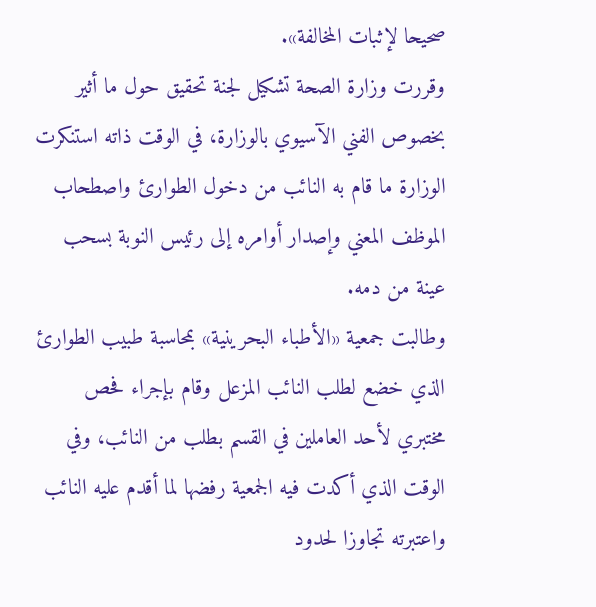صحيحا لإثبات المخالفة».
وقررت وزارة الصحة تشكيل لجنة تحقيق حول ما أثير بخصوص الفني الآسيوي بالوزارة، في الوقت ذاته استنكرت الوزارة ما قام به النائب من دخول الطوارئ واصطحاب الموظف المعني وإصدار أوامره إلى رئيس النوبة بسحب عينة من دمه.
وطالبت جمعية «الأطباء البحرينية» بمحاسبة طبيب الطوارئ الذي خضع لطلب النائب المزعل وقام بإجراء فحص مختبري لأحد العاملين في القسم بطلب من النائب، وفي الوقت الذي أكدت فيه الجمعية رفضها لما أقدم عليه النائب واعتبرته تجاوزا لحدود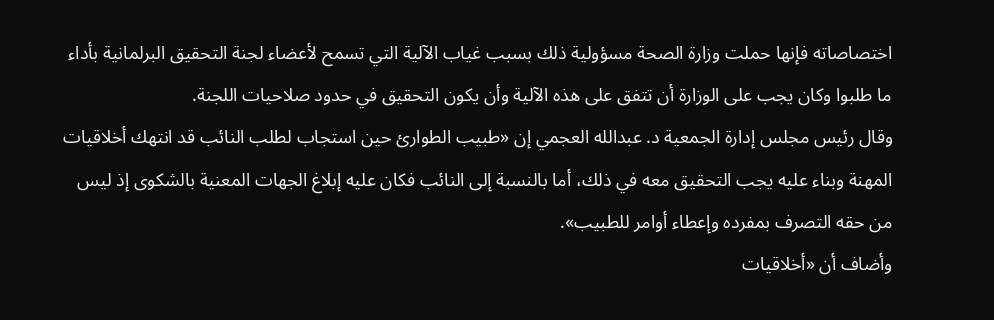اختصاصاته فإنها حملت وزارة الصحة مسؤولية ذلك بسبب غياب الآلية التي تسمح لأعضاء لجنة التحقيق البرلمانية بأداء ما طلبوا وكان يجب على الوزارة أن تتفق على هذه الآلية وأن يكون التحقيق في حدود صلاحيات اللجنة.
وقال رئيس مجلس إدارة الجمعية د. عبدالله العجمي إن «طبيب الطوارئ حين استجاب لطلب النائب قد انتهك أخلاقيات المهنة وبناء عليه يجب التحقيق معه في ذلك، أما بالنسبة إلى النائب فكان عليه إبلاغ الجهات المعنية بالشكوى إذ ليس من حقه التصرف بمفرده وإعطاء أوامر للطبيب».
وأضاف أن «أخلاقيات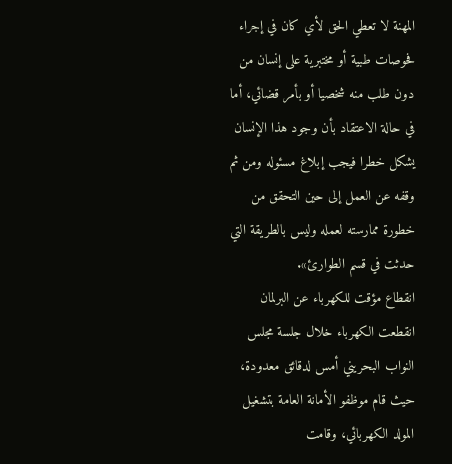المهنة لا تعطي الحق لأي كان في إجراء فحوصات طبية أو مختبرية على إنسان من دون طلب منه شخصيا أو بأمر قضائي، أما في حالة الاعتقاد بأن وجود هذا الإنسان يشكل خطرا فيجب إبلاغ مسئوله ومن ثم وقفه عن العمل إلى حين التحقق من خطورة ممارسته لعمله وليس بالطريقة التي حدثت في قسم الطوارئ».
انقطاع مؤقت للكهرباء عن البرلمان
انقطعت الكهرباء خلال جلسة مجلس النواب البحريني أمس لدقائق معدودة، حيث قام موظفو الأمانة العامة بتشغيل المولد الكهربائي، وقامت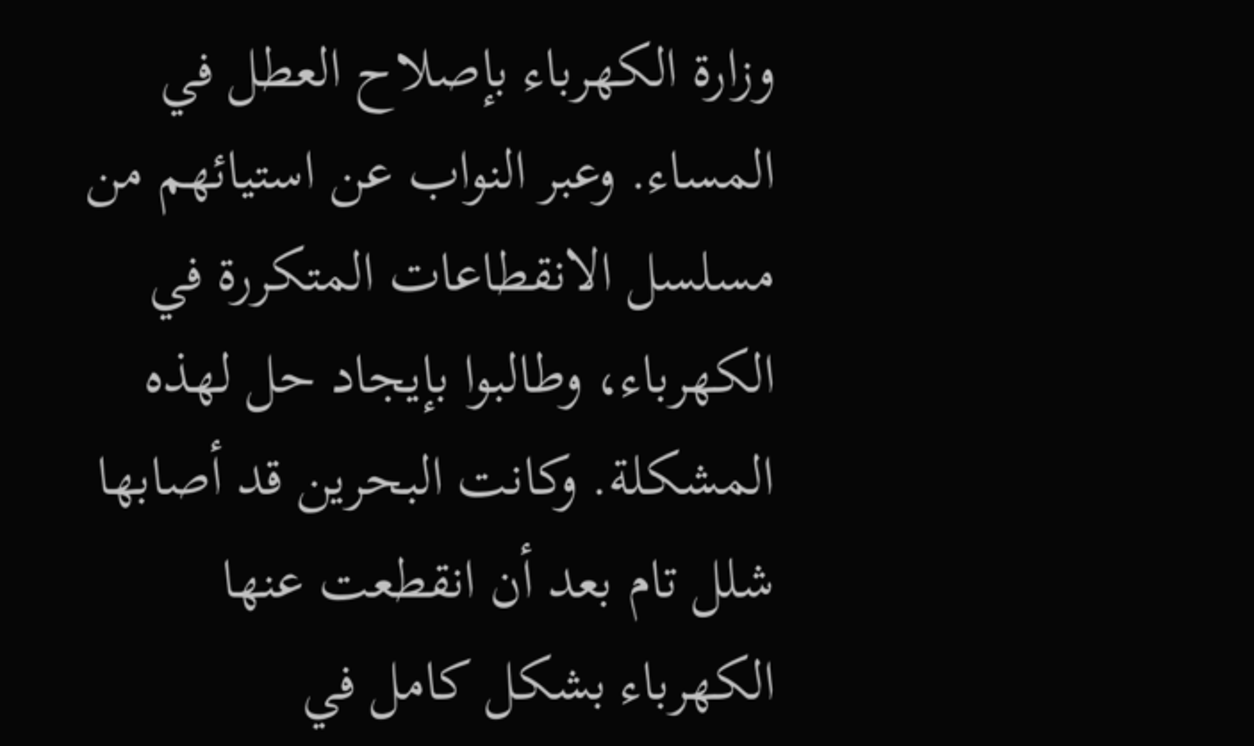وزارة الكهرباء بإصلاح العطل في المساء. وعبر النواب عن استيائهم من مسلسل الانقطاعات المتكررة في الكهرباء، وطالبوا بإيجاد حل لهذه المشكلة. وكانت البحرين قد أصابها شلل تام بعد أن انقطعت عنها الكهرباء بشكل كامل في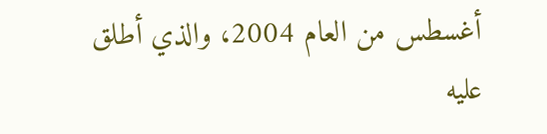أغسطس من العام 2004، والذي أطلق عليه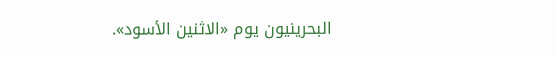البحرينيون يوم «الاثنين الأسود».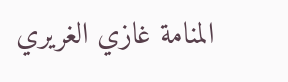المنامة غازي الغريري